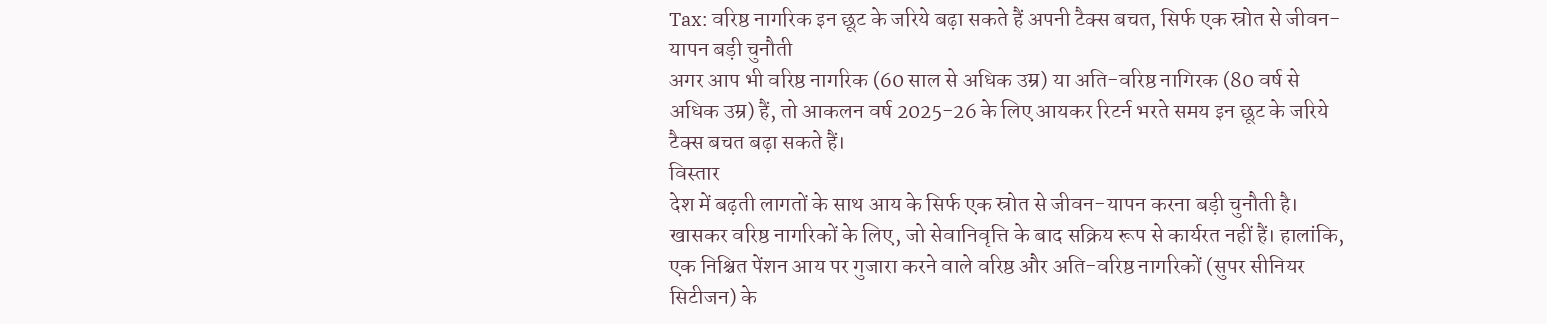Tax: वरिष्ठ नागरिक इन छूट के जरिये बढ़ा सकते हैं अपनी टैक्स बचत, सिर्फ एक स्रोत से जीवन-यापन बड़ी चुनौती
अगर आप भी वरिष्ठ नागरिक (60 साल से अधिक उम्र) या अति-वरिष्ठ नागिरक (80 वर्ष से अधिक उम्र) हैं, तो आकलन वर्ष 2025-26 के लिए आयकर रिटर्न भरते समय इन छूट के जरिये टैक्स बचत बढ़ा सकते हैं।
विस्तार
देश में बढ़ती लागतों के साथ आय के सिर्फ एक स्रोत से जीवन-यापन करना बड़ी चुनौती है। खासकर वरिष्ठ नागरिकों के लिए, जो सेवानिवृत्ति के बाद सक्रिय रूप से कार्यरत नहीं हैं। हालांकि, एक निश्चित पेंशन आय पर गुजारा करने वाले वरिष्ठ और अति-वरिष्ठ नागरिकों (सुपर सीनियर सिटीजन) के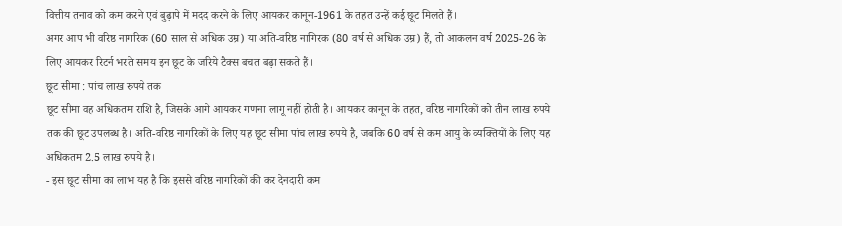वित्तीय तनाव को कम करने एवं बुढ़ापे में मदद करने के लिए आयकर कानून-1961 के तहत उन्हें कई छूट मिलते हैं।
अगर आप भी वरिष्ठ नागरिक (60 साल से अधिक उम्र) या अति-वरिष्ठ नागिरक (80 वर्ष से अधिक उम्र) हैं, तो आकलन वर्ष 2025-26 के लिए आयकर रिटर्न भरते समय इन छूट के जरिये टैक्स बचत बढ़ा सकते हैं।
छूट सीमा : पांच लाख रुपये तक
छूट सीमा वह अधिकतम राशि है, जिसके आगे आयकर गणना लागू नहीं होती है। आयकर कानून के तहत, वरिष्ठ नागरिकों को तीन लाख रुपये तक की छूट उपलब्ध है। अति-वरिष्ठ नागरिकों के लिए यह छूट सीमा पांच लाख रुपये है, जबकि 60 वर्ष से कम आयु के व्यक्तियों के लिए यह अधिकतम 2.5 लाख रुपये है।
- इस छूट सीमा का लाभ यह है कि इससे वरिष्ठ नागरिकों की कर देनदारी कम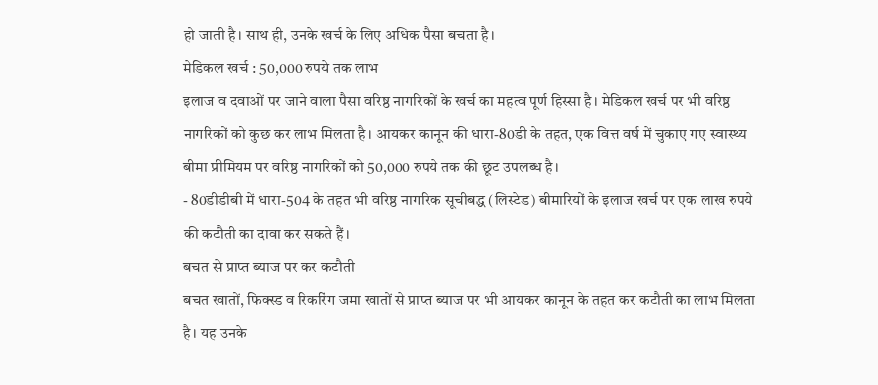हो जाती है। साथ ही, उनके खर्च के लिए अधिक पैसा बचता है।
मेडिकल खर्च : 50,000 रुपये तक लाभ
इलाज व दवाओं पर जाने वाला पैसा वरिष्ठ नागरिकों के खर्च का महत्व पूर्ण हिस्सा है। मेडिकल खर्च पर भी वरिष्ठ नागरिकों को कुछ कर लाभ मिलता है। आयकर कानून की धारा-80डी के तहत, एक वित्त वर्ष में चुकाए गए स्वास्थ्य बीमा प्रीमियम पर वरिष्ठ नागरिकों को 50,000 रुपये तक की छूट उपलब्ध है।
- 80डीडीबी में धारा-504 के तहत भी वरिष्ठ नागरिक सूचीबद्ध (लिस्टेड) बीमारियों के इलाज खर्च पर एक लाख रुपये की कटौती का दावा कर सकते हैं।
बचत से प्राप्त ब्याज पर कर कटौती
बचत खातों, फिक्स्ड व रिकरिंग जमा खातों से प्राप्त ब्याज पर भी आयकर कानून के तहत कर कटौती का लाभ मिलता है। यह उनके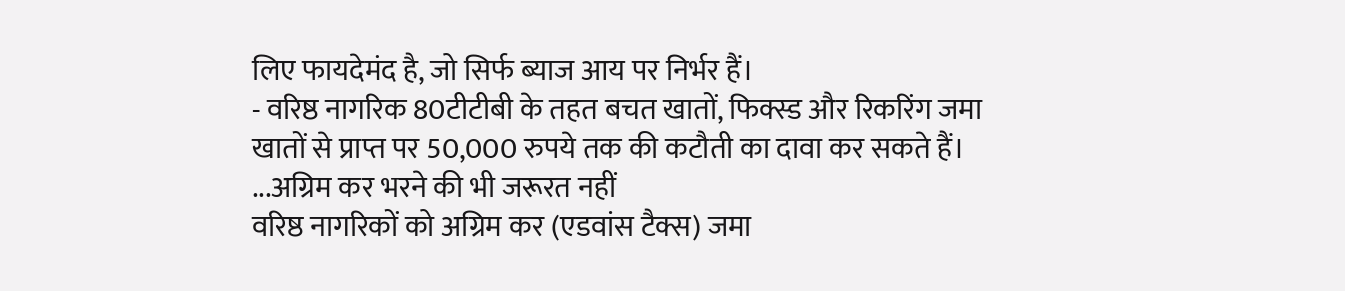लिए फायदेमंद है, जो सिर्फ ब्याज आय पर निर्भर हैं।
- वरिष्ठ नागरिक 80टीटीबी के तहत बचत खातों, फिक्स्ड और रिकरिंग जमा खातों से प्राप्त पर 50,000 रुपये तक की कटौती का दावा कर सकते हैं।
...अग्रिम कर भरने की भी जरूरत नहीं
वरिष्ठ नागरिकों को अग्रिम कर (एडवांस टैक्स) जमा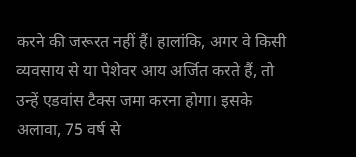करने की जरूरत नहीं हैं। हालांकि, अगर वे किसी व्यवसाय से या पेशेवर आय अर्जित करते हैं, तो उन्हें एडवांस टैक्स जमा करना होगा। इसके अलावा, 75 वर्ष से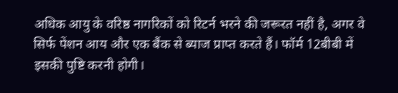अधिक आयु के वरिष्ठ नागरिकों को रिटर्न भरने की जरूरत नहीं है, अगर वे सिर्फ पेंशन आय और एक बैंक से ब्याज प्राप्त करते हैं। फॉर्म 12बीबी में इसकी पुष्टि करनी होगी।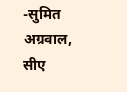-सुमित अग्रवाल, सीए